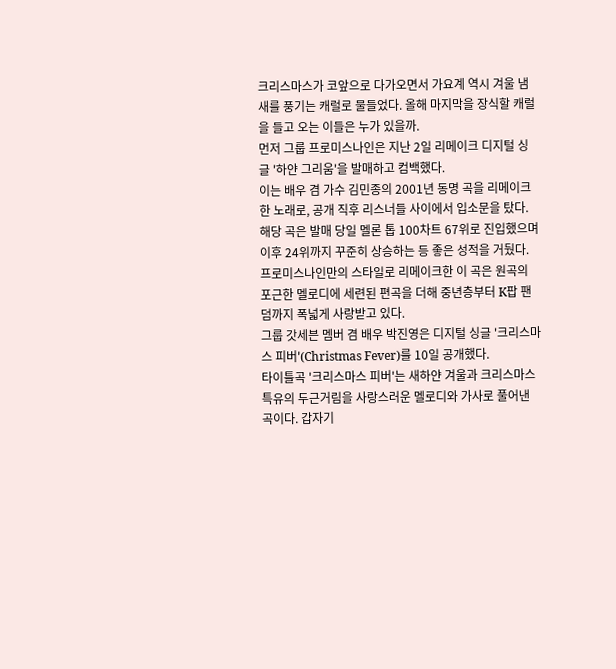크리스마스가 코앞으로 다가오면서 가요계 역시 겨울 냄새를 풍기는 캐럴로 물들었다. 올해 마지막을 장식할 캐럴을 들고 오는 이들은 누가 있을까.
먼저 그룹 프로미스나인은 지난 2일 리메이크 디지털 싱글 '하얀 그리움'을 발매하고 컴백했다.
이는 배우 겸 가수 김민종의 2001년 동명 곡을 리메이크한 노래로, 공개 직후 리스너들 사이에서 입소문을 탔다. 해당 곡은 발매 당일 멜론 톱 100차트 67위로 진입했으며 이후 24위까지 꾸준히 상승하는 등 좋은 성적을 거뒀다.
프로미스나인만의 스타일로 리메이크한 이 곡은 원곡의 포근한 멜로디에 세련된 편곡을 더해 중년층부터 K팝 팬덤까지 폭넓게 사랑받고 있다.
그룹 갓세븐 멤버 겸 배우 박진영은 디지털 싱글 '크리스마스 피버'(Christmas Fever)를 10일 공개했다.
타이틀곡 '크리스마스 피버'는 새하얀 겨울과 크리스마스 특유의 두근거림을 사랑스러운 멜로디와 가사로 풀어낸 곡이다. 갑자기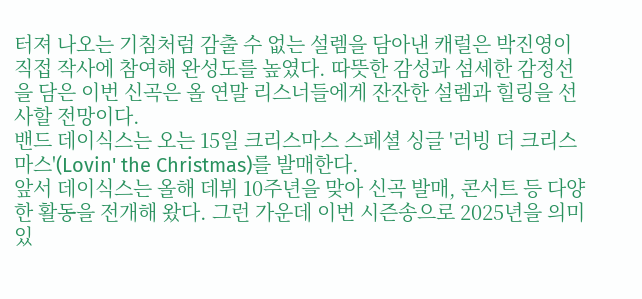터져 나오는 기침처럼 감출 수 없는 설렘을 담아낸 캐럴은 박진영이 직접 작사에 참여해 완성도를 높였다. 따뜻한 감성과 섬세한 감정선을 담은 이번 신곡은 올 연말 리스너들에게 잔잔한 설렘과 힐링을 선사할 전망이다.
밴드 데이식스는 오는 15일 크리스마스 스페셜 싱글 '러빙 더 크리스마스'(Lovin' the Christmas)를 발매한다.
앞서 데이식스는 올해 데뷔 10주년을 맞아 신곡 발매, 콘서트 등 다양한 활동을 전개해 왔다. 그런 가운데 이번 시즌송으로 2025년을 의미 있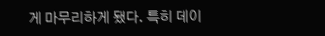게 마무리하게 됐다. 특히 데이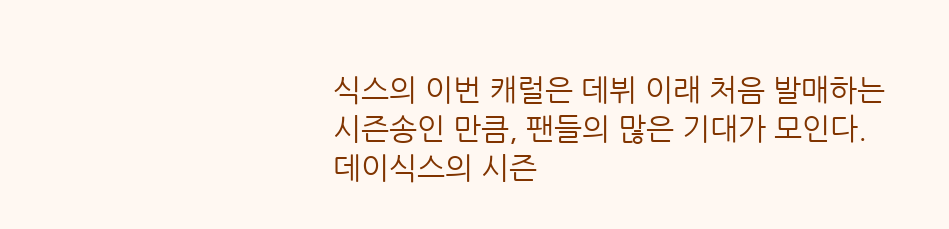식스의 이번 캐럴은 데뷔 이래 처음 발매하는 시즌송인 만큼, 팬들의 많은 기대가 모인다.
데이식스의 시즌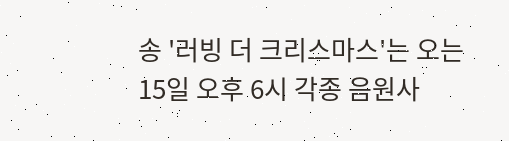송 '러빙 더 크리스마스'는 오는 15일 오후 6시 각종 음원사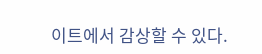이트에서 감상할 수 있다.